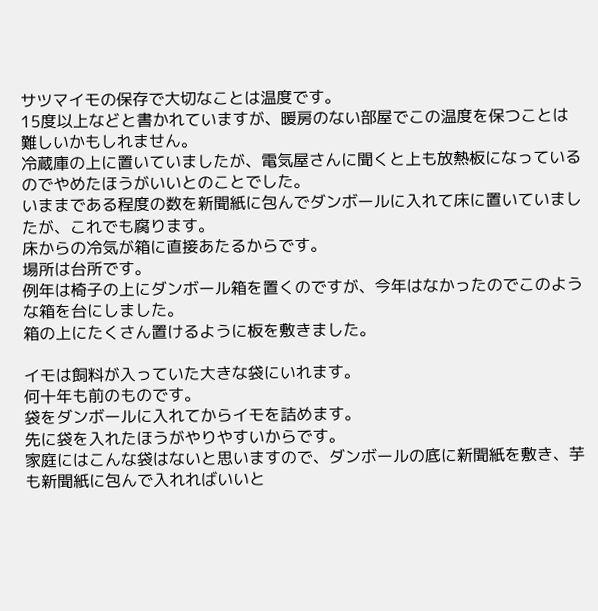サツマイモの保存で大切なことは温度です。
15度以上などと書かれていますが、暖房のない部屋でこの温度を保つことは難しいかもしれません。
冷蔵庫の上に置いていましたが、電気屋さんに聞くと上も放熱板になっているのでやめたほうがいいとのことでした。
いままである程度の数を新聞紙に包んでダンボールに入れて床に置いていましたが、これでも腐ります。
床からの冷気が箱に直接あたるからです。
場所は台所です。
例年は椅子の上にダンボール箱を置くのですが、今年はなかったのでこのような箱を台にしました。
箱の上にたくさん置けるように板を敷きました。

イモは飼料が入っていた大きな袋にいれます。
何十年も前のものです。
袋をダンボールに入れてからイモを詰めます。
先に袋を入れたほうがやりやすいからです。
家庭にはこんな袋はないと思いますので、ダンボールの底に新聞紙を敷き、芋も新聞紙に包んで入れればいいと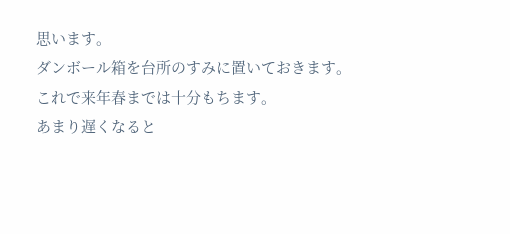思います。
ダンボール箱を台所のすみに置いておきます。
これで来年春までは十分もちます。
あまり遅くなると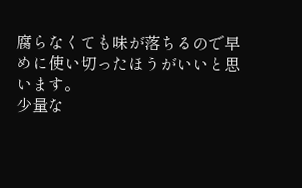腐らなくても味が落ちるので早めに使い切ったほうがいいと思います。
少量な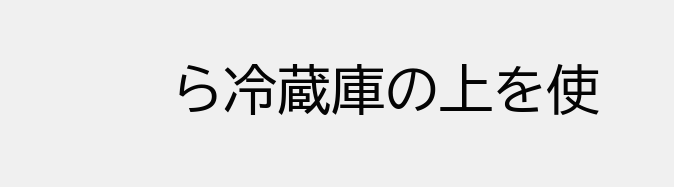ら冷蔵庫の上を使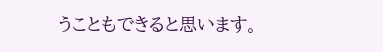うこともできると思います。